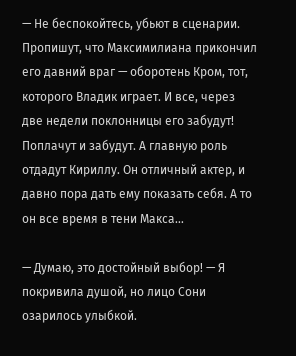— Не беспокойтесь, убьют в сценарии. Пропишут, что Максимилиана прикончил его давний враг — оборотень Кром, тот, которого Владик играет. И все, через две недели поклонницы его забудут! Поплачут и забудут. А главную роль отдадут Кириллу. Он отличный актер, и давно пора дать ему показать себя. А то он все время в тени Макса…

— Думаю, это достойный выбор! — Я покривила душой, но лицо Сони озарилось улыбкой.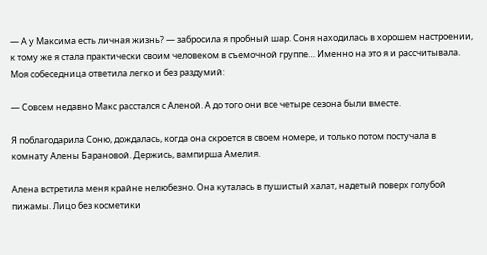— А у Максима есть личная жизнь? — забросила я пробный шар. Соня находилась в хорошем настроении, к тому же я стала практически своим человеком в съемочной группе… Именно на это я и рассчитывала. Моя собеседница ответила легко и без раздумий:

— Совсем недавно Макс расстался с Аленой. А до того они все четыре сезона были вместе.

Я поблагодарила Соню, дождалась, когда она скроется в своем номере, и только потом постучала в комнату Алены Барановой. Держись, вампирша Амелия.

Алена встретила меня крайне нелюбезно. Она куталась в пушистый халат, надетый поверх голубой пижамы. Лицо без косметики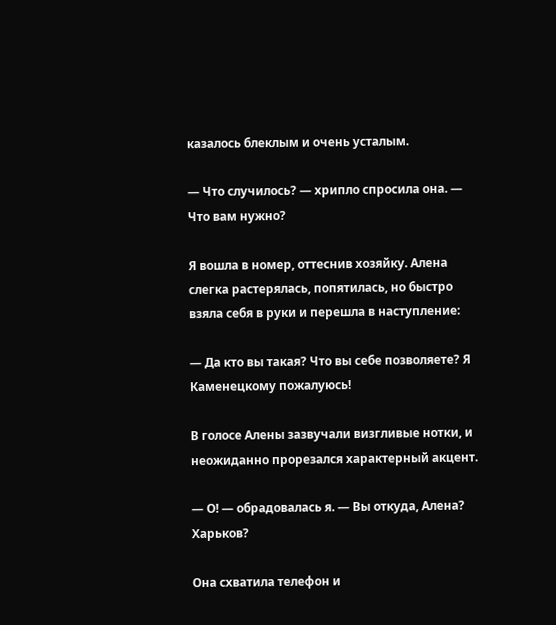казалось блеклым и очень усталым.

— Что случилось? — хрипло спросила она. — Что вам нужно?

Я вошла в номер, оттеснив хозяйку. Алена слегка растерялась, попятилась, но быстро взяла себя в руки и перешла в наступление:

— Да кто вы такая? Что вы себе позволяете? Я Каменецкому пожалуюсь!

В голосе Алены зазвучали визгливые нотки, и неожиданно прорезался характерный акцент.

— О! — обрадовалась я. — Вы откуда, Алена? Харьков?

Она схватила телефон и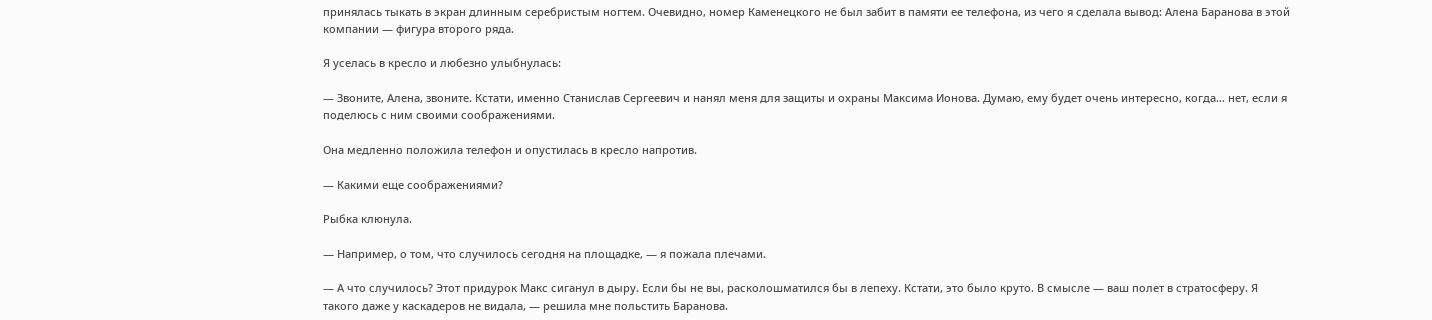принялась тыкать в экран длинным серебристым ногтем. Очевидно, номер Каменецкого не был забит в памяти ее телефона, из чего я сделала вывод: Алена Баранова в этой компании — фигура второго ряда.

Я уселась в кресло и любезно улыбнулась:

— Звоните, Алена, звоните. Кстати, именно Станислав Сергеевич и нанял меня для защиты и охраны Максима Ионова. Думаю, ему будет очень интересно, когда… нет, если я поделюсь с ним своими соображениями.

Она медленно положила телефон и опустилась в кресло напротив.

— Какими еще соображениями?

Рыбка клюнула.

— Например, о том, что случилось сегодня на площадке, — я пожала плечами.

— А что случилось? Этот придурок Макс сиганул в дыру. Если бы не вы, расколошматился бы в лепеху. Кстати, это было круто. В смысле — ваш полет в стратосферу. Я такого даже у каскадеров не видала, — решила мне польстить Баранова.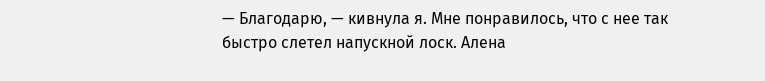— Благодарю, — кивнула я. Мне понравилось, что с нее так быстро слетел напускной лоск. Алена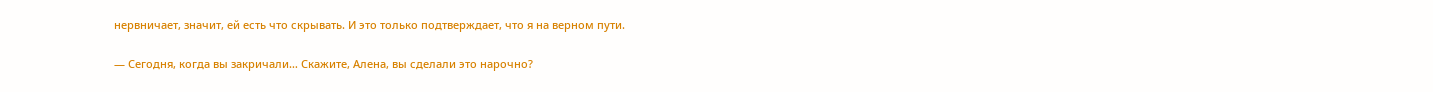нервничает, значит, ей есть что скрывать. И это только подтверждает, что я на верном пути.

— Сегодня, когда вы закричали… Скажите, Алена, вы сделали это нарочно?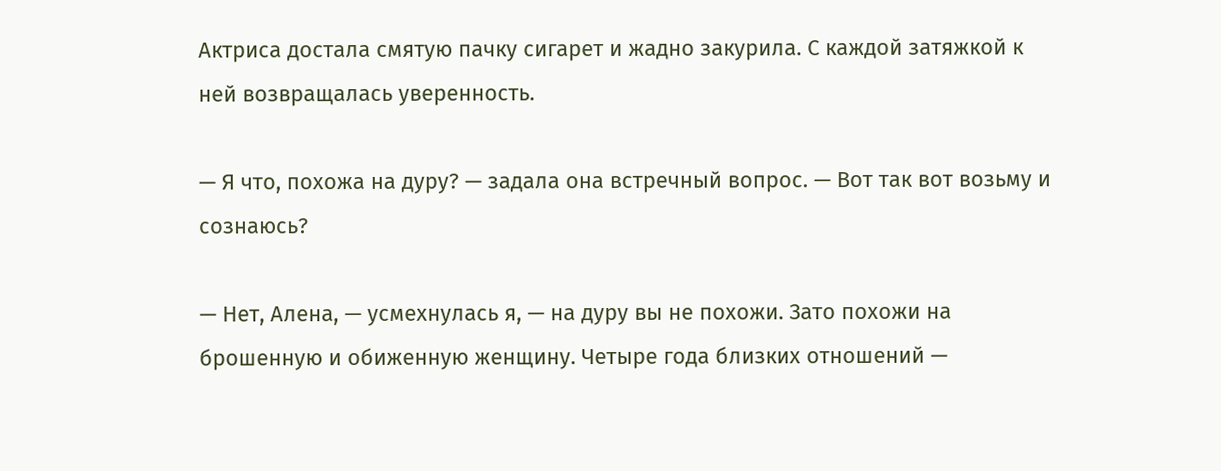Актриса достала смятую пачку сигарет и жадно закурила. С каждой затяжкой к ней возвращалась уверенность.

— Я что, похожа на дуру? — задала она встречный вопрос. — Вот так вот возьму и сознаюсь?

— Нет, Алена, — усмехнулась я, — на дуру вы не похожи. Зато похожи на брошенную и обиженную женщину. Четыре года близких отношений —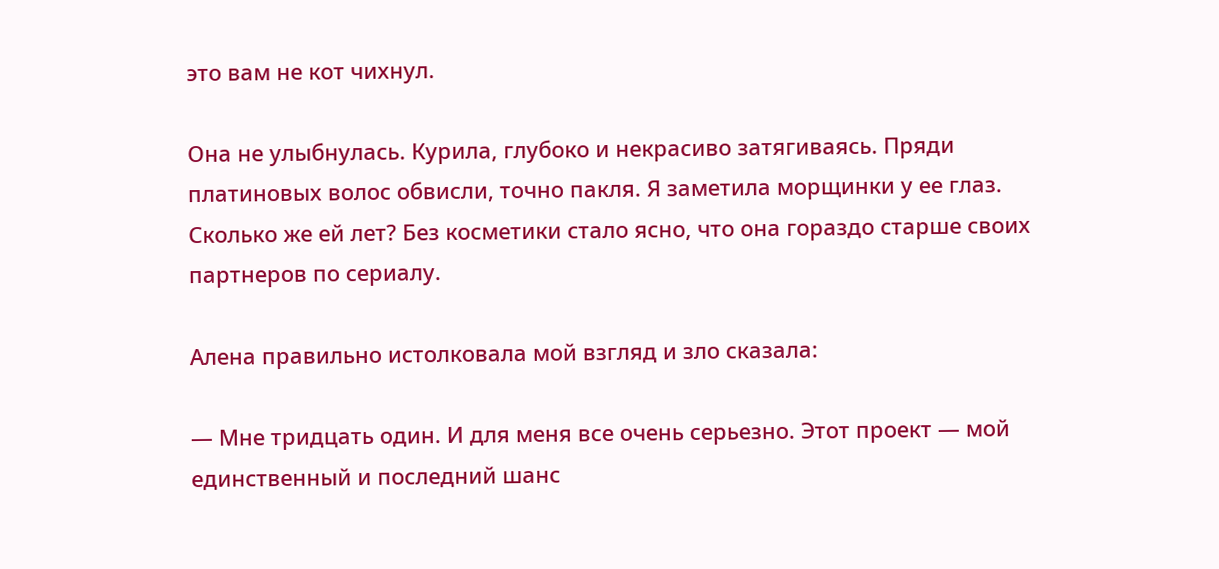это вам не кот чихнул.

Она не улыбнулась. Курила, глубоко и некрасиво затягиваясь. Пряди платиновых волос обвисли, точно пакля. Я заметила морщинки у ее глаз. Сколько же ей лет? Без косметики стало ясно, что она гораздо старше своих партнеров по сериалу.

Алена правильно истолковала мой взгляд и зло сказала:

— Мне тридцать один. И для меня все очень серьезно. Этот проект — мой единственный и последний шанс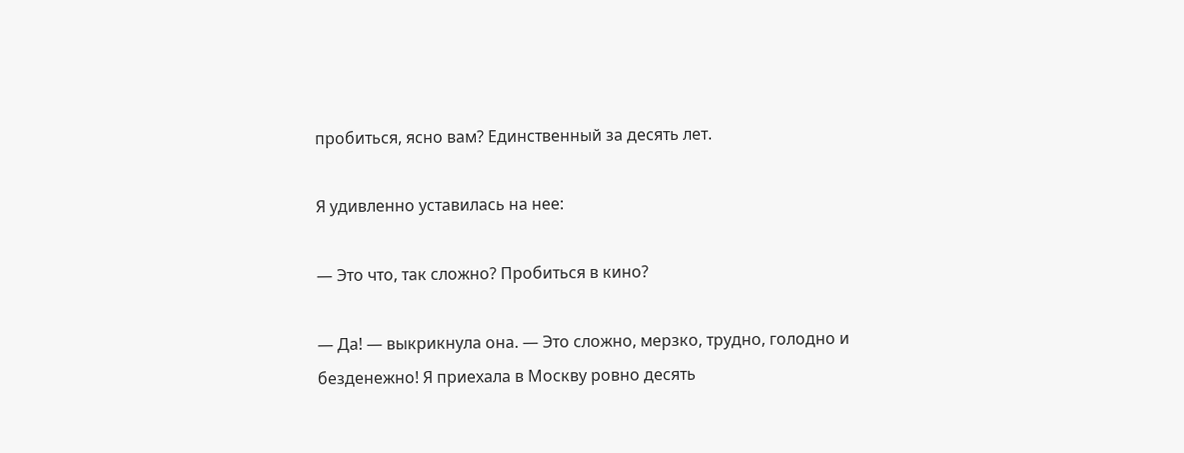пробиться, ясно вам? Единственный за десять лет.

Я удивленно уставилась на нее:

— Это что, так сложно? Пробиться в кино?

— Да! — выкрикнула она. — Это сложно, мерзко, трудно, голодно и безденежно! Я приехала в Москву ровно десять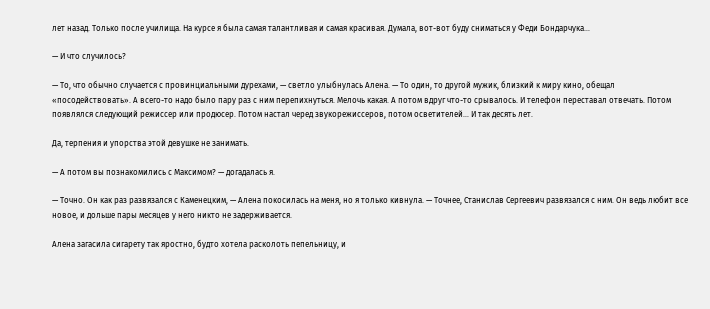лет назад. Только после училища. На курсе я была самая талантливая и самая красивая. Думала, вот-вот буду сниматься у Феди Бондарчука…

— И что случилось?

— То, что обычно случается с провинциальными дурехами, — светло улыбнулась Алена. — То один, то другой мужик, близкий к миру кино, обещал «посодействовать». А всего-то надо было пару раз с ним перепихнуться. Мелочь какая. А потом вдруг что-то срывалось. И телефон переставал отвечать. Потом появлялся следующий режиссер или продюсер. Потом настал черед звукорежиссеров, потом осветителей… И так десять лет.

Да, терпения и упорства этой девушке не занимать.

— А потом вы познакомились с Максимом? — догадалась я.

— Точно. Он как раз развязался с Каменецким, — Алена покосилась на меня, но я только кивнула. — Точнее, Станислав Сергеевич развязался с ним. Он ведь любит все новое, и дольше пары месяцев у него никто не задерживается.

Алена загасила сигарету так яростно, будто хотела расколоть пепельницу, и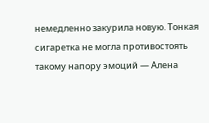немедленно закурила новую. Тонкая сигаретка не могла противостоять такому напору эмоций — Алена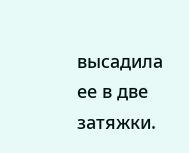высадила ее в две затяжки.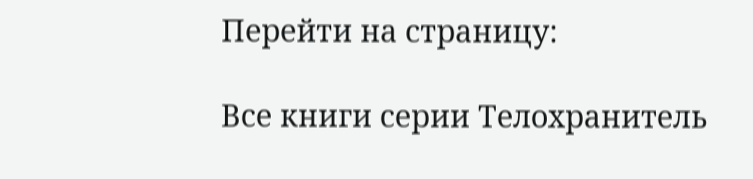Перейти на страницу:

Все книги серии Телохранитель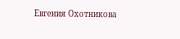Евгения Охотникова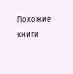Похожие книги